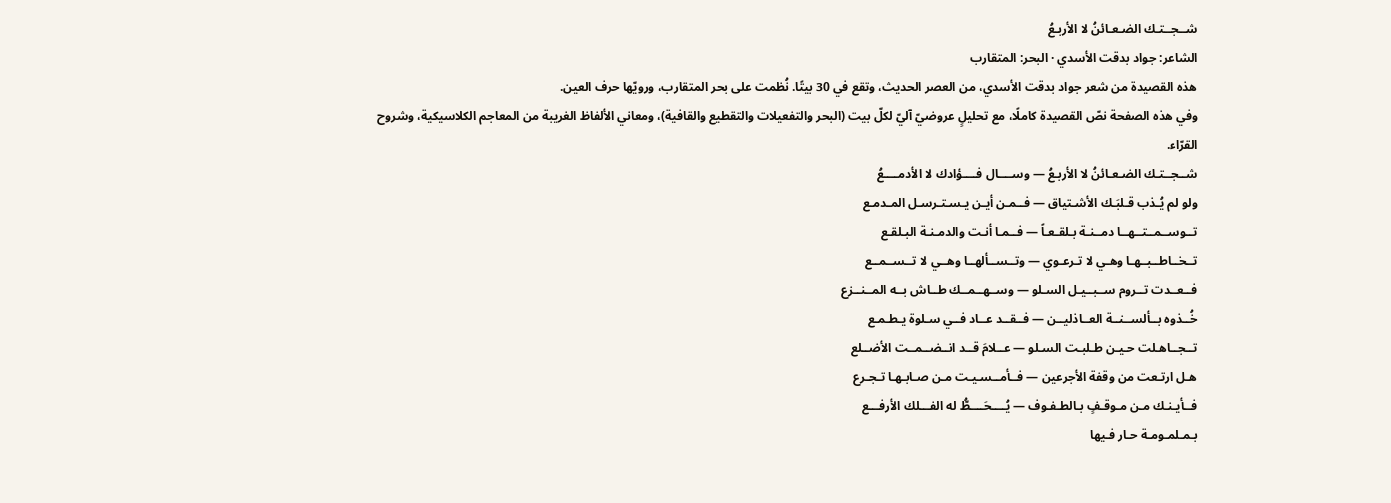شــجــتـك الضـعـائنُ لا الأربـعُ
الشاعر: جواد بدقت الأسدي · البحر: المتقارب
هذه القصيدة من شعر جواد بدقت الأسدي، من العصر الحديث، وتقع في 30 بيتًا. نُظمت على بحر المتقارب، ورويّها حرف العين.
وفي هذه الصفحة نصّ القصيدة كاملًا، مع تحليلٍ عروضيّ آليّ لكلّ بيت (البحر والتفعيلات والتقطيع والقافية)، ومعاني الألفاظ الغريبة من المعاجم الكلاسيكية، وشروح القرّاء.
شــجــتـك الضـعـائنُ لا الأربـعُ — وســــال فــــؤادك لا الأدمــــعُ
ولو لم يُـذب قـلبَـك الأشـتياق — فــمـن أيـن يـسـتـرسـل المـدمـع
تــوســمــتــهــا دمــنـة بـلقـعـاً — فــمـا أنـت والدمـنـة البـلقـع
تــخــاطــبــهـا وهـي لا تـرعـوي — وتــســألهــا وهــي لا تــســمــع
فــعــدت تــروم ســبــيـل السـلو — وســهــمــك طــاش بــه المــنــزع
خُــذوه بــألســنــة العــاذليــن — فــقــد عــاد فــي سـلوة يـطـمـع
تــجــاهـلت حـيـن طـلبـت السـلو — عــلامَ قــد انــضــمــت الأضــلع
هـل ارتـعت من وقفة الأجرعين — فــأمــسـيـت مـن صـابـهـا تـجـرع
فــأيـنـك مـن مـوقـفٍ بـالطـفـوف — يُــــحَــــطُّ له الفـــلك الأرفـــع
بـمـلمـومـة حـار فـيها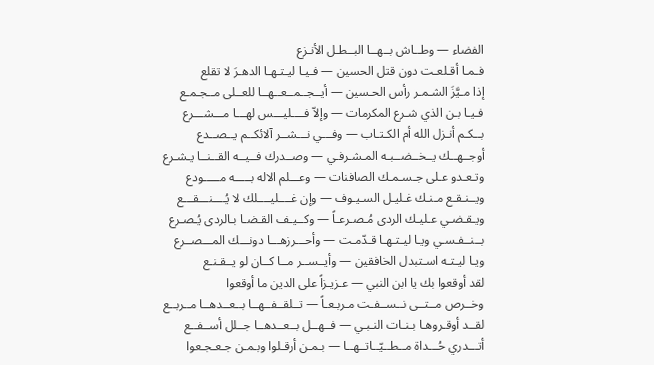الفضاء — وطــاش بــهــا البــطـل الأنـزع
فـمـا أقـلعـت دون قتل الحسين — فـيـا ليـتـهـا الدهـرَ لا تقلع
إذا مـيَّزَ الشـمـر رأس الحـسين — أيــجــمــعــهــا للعــلى مــجـمـع
فـيـا بـن الذي شـرع المكرمات — وإلاّ فــــليـــس لهـــا مـــشـــرع
بــكـم أنـزل الله أم الكـتـاب — وفـــي نـــشــر آلائكــم يــصــدع
أوجــهــك يــخــضــبـه المـشـرفـي — وصــدرك فــيــه القــنــا يـشـرع
وتـعـدو عـلى جـسـمـك الصافنات — وعـــلم الاله بـــــه مـــــودع
ويــنـقـع مـنـك غـليـل السـيـوف — وإن غــــليــــلك لا يُــــنـــقـــع
ويـقـضـي عـليـك الردى مُـصـرعـاً — وكــيـف القـضـا بـالردى يُـصـرع
بــنــفـسـي ويـا ليـتـهـا قـدّمـت — وأحـــرزهـــا دونـــك المـــصــرع
ويـا ليـتـه اسـتبدل الخافقين — وأيــســر مــا كــان لو يــقـنـع
لقد أوقعوا بك يا ابن النبي — عـزيـزاً على الدين ما أوقعوا
وخــرص مــتــى نــســفـت مـربـعـاً — تــلقــفــهــا بــعــدهــا مــربــع
لقــد أوقـروهـا بـنـات النـبـي — فــهــل بــعــدهــا جــلل أســفــع
أتـــدري حُـــداة مــطــيّــاتــهــا — بـمـن أرقـلوا وبـمـن جـعـجـعوا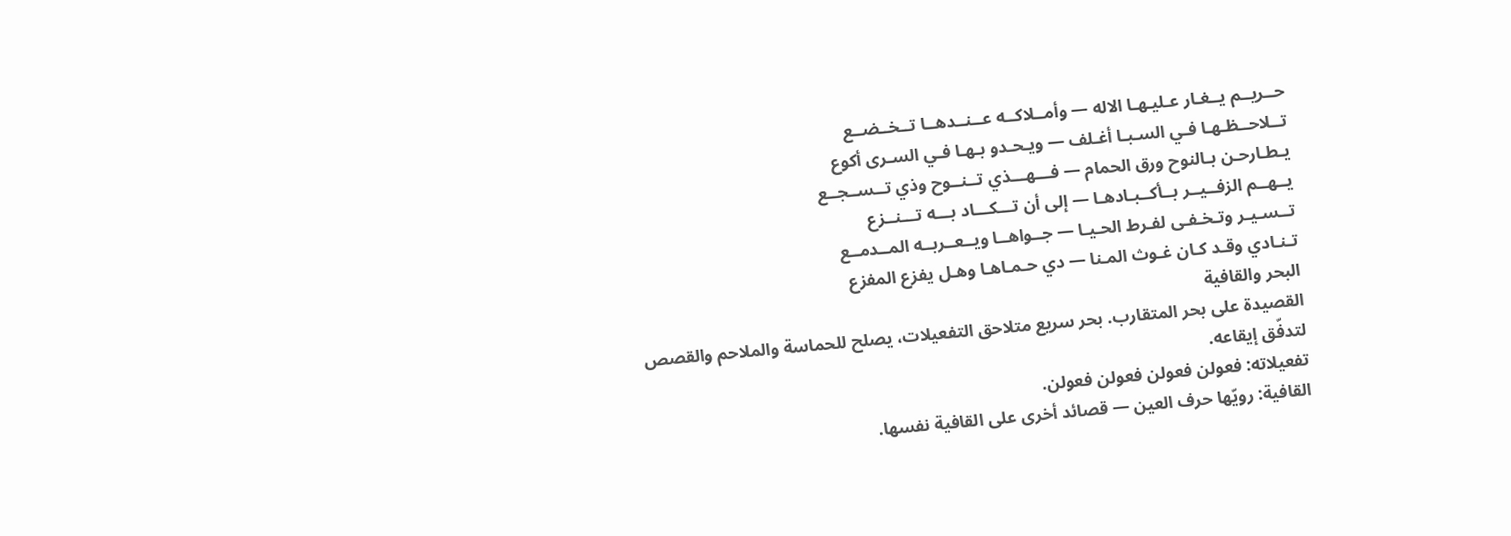حــريــم يــغـار عـليـهـا الاله — وأمــلاكــه عــنــدهــا تــخــضــع
تــلاحــظـهـا فـي السـبـا أغـلف — ويـحـدو بـهـا فـي السـرى أكوع
يـطـارحـن بـالنوح ورق الحمام — فـــهـــذي تــنــوح وذي تــســجــع
يــهــم الزفــيــر بــأكــبـادهـا — إلى أن تـــكـــاد بـــه تـــنــزع
تــسـيـر وتـخـفـى لفـرط الحـيـا — جــواهــا ويــعــربــه المــدمــع
تـنـادي وقـد كـان غـوث المـنا — دي حـمـاهـا وهـل يفزع المفزع
البحر والقافية
القصيدة على بحر المتقارب. بحر سريع متلاحق التفعيلات، يصلح للحماسة والملاحم والقصص لتدفّق إيقاعه.
تفعيلاته: فعولن فعولن فعولن فعولن.
القافية: رويّها حرف العين — قصائد أخرى على القافية نفسها.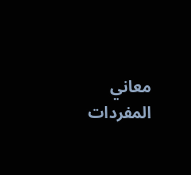معاني المفردات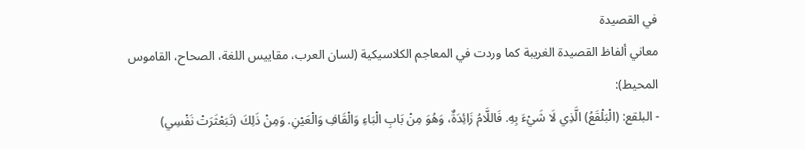في القصيدة
معاني ألفاظ القصيدة الغريبة كما وردت في المعاجم الكلاسيكية (لسان العرب، مقاييس اللغة، الصحاح، القاموس المحيط):
- البلقع: (الْبَلْقَعُ) الَّذِي لَا شَيْءَ بِهِ. فَاللَّامُ زَائِدَةٌ، وَهُوَ مِنْ بَابِ الْبَاءِ وَالْقَافِ وَالْعَيْنِ. وَمِنْ ذَلِكَ (تَبَعْثَرَتْ نَفْسِي)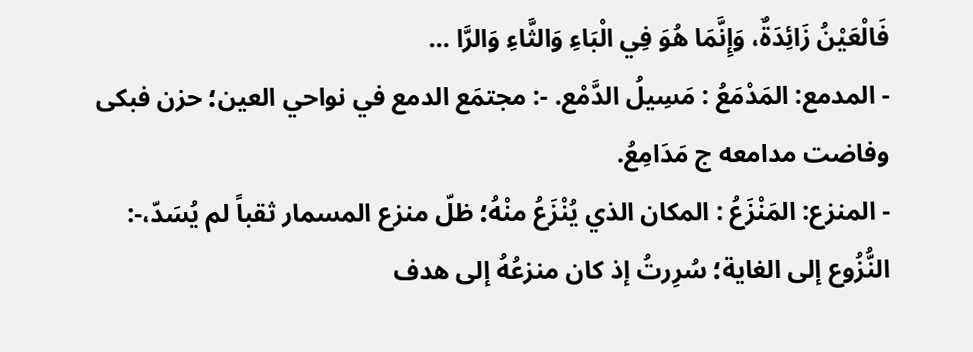فَالْعَيْنُ زَائِدَةٌ، وَإِنَّمَا هُوَ فِي الْبَاءِ وَالثَّاءِ وَالرَّا …
- المدمع: المَدْمَعُ : مَسِيلُ الدَّمْع. -: مجتمَع الدمع في نواحي العين؛ حزن فبكى وفاضت مدامعه ج مَدَامِعُ.
- المنزع: المَنْزَعُ : المكان الذي يُنْزَعُ منْهُ؛ ظلّ منزع المسمار ثقباً لم يُسَدّ،-: النُّزُوع إلى الغاية؛ سُرِرتُ إذ كان منزعُهُ إلى هدف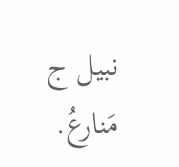نبيل ج مَنارعُ.